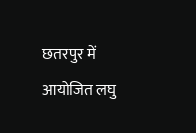छतरपुर में आयोजित लघु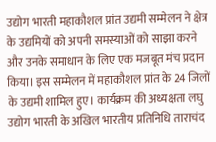उद्योग भारती महाकौशल प्रांत उद्यमी सम्मेलन ने क्षेत्र के उद्यमियों को अपनी समस्याओं को साझा करने और उनके समाधान के लिए एक मजबूत मंच प्रदान किया। इस सम्मेलन में महाकौशल प्रांत के 24 जिलों के उद्यमी शामिल हुए। कार्यक्रम की अध्यक्षता लघु उद्योग भारती के अखिल भारतीय प्रतिनिधि ताराचंद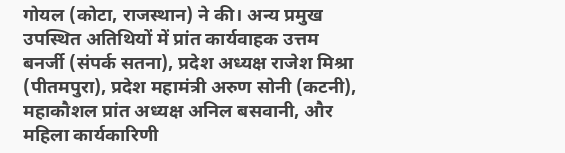गोयल (कोटा, राजस्थान) ने की। अन्य प्रमुख उपस्थित अतिथियों में प्रांत कार्यवाहक उत्तम बनर्जी (संपर्क सतना), प्रदेश अध्यक्ष राजेश मिश्रा (पीतमपुरा), प्रदेश महामंत्री अरुण सोनी (कटनी), महाकौशल प्रांत अध्यक्ष अनिल बसवानी, और महिला कार्यकारिणी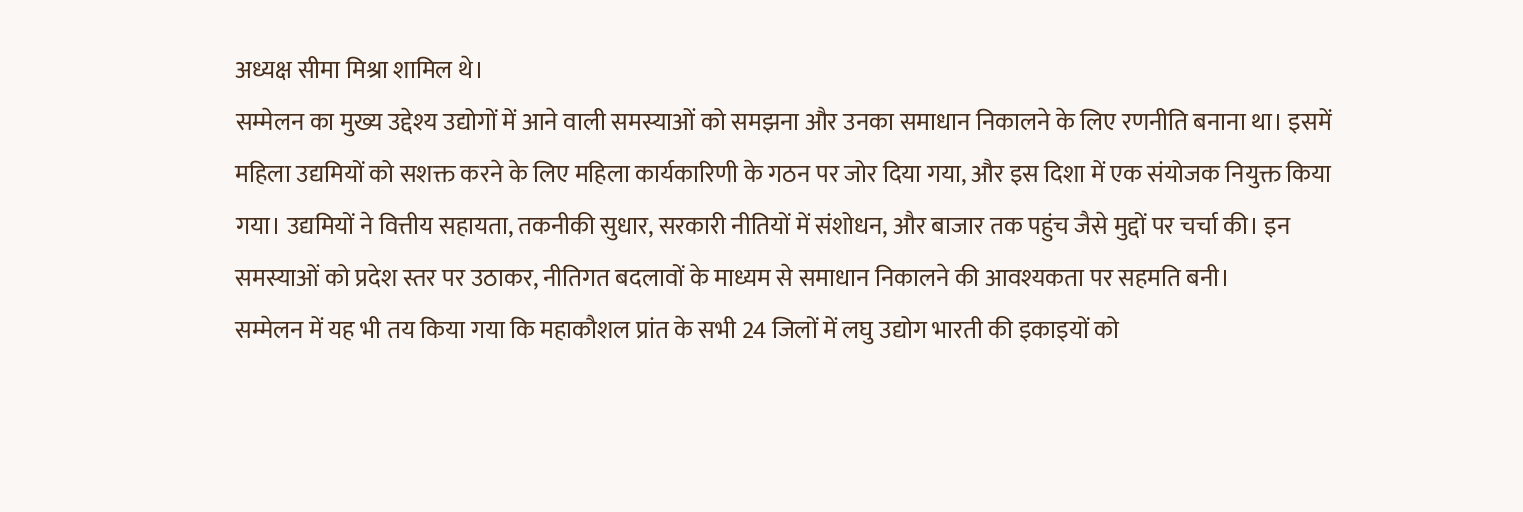अध्यक्ष सीमा मिश्रा शामिल थे।
सम्मेलन का मुख्य उद्देश्य उद्योगों में आने वाली समस्याओं को समझना और उनका समाधान निकालने के लिए रणनीति बनाना था। इसमें महिला उद्यमियों को सशक्त करने के लिए महिला कार्यकारिणी के गठन पर जोर दिया गया, और इस दिशा में एक संयोजक नियुक्त किया गया। उद्यमियों ने वित्तीय सहायता, तकनीकी सुधार, सरकारी नीतियों में संशोधन, और बाजार तक पहुंच जैसे मुद्दों पर चर्चा की। इन समस्याओं को प्रदेश स्तर पर उठाकर, नीतिगत बदलावों के माध्यम से समाधान निकालने की आवश्यकता पर सहमति बनी।
सम्मेलन में यह भी तय किया गया कि महाकौशल प्रांत के सभी 24 जिलों में लघु उद्योग भारती की इकाइयों को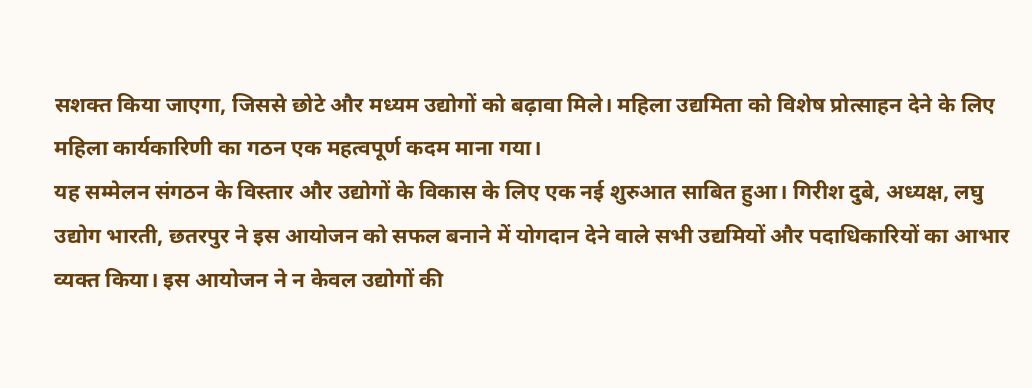सशक्त किया जाएगा, जिससे छोटे और मध्यम उद्योगों को बढ़ावा मिले। महिला उद्यमिता को विशेष प्रोत्साहन देने के लिए महिला कार्यकारिणी का गठन एक महत्वपूर्ण कदम माना गया।
यह सम्मेलन संगठन के विस्तार और उद्योगों के विकास के लिए एक नई शुरुआत साबित हुआ। गिरीश दुबे, अध्यक्ष, लघु उद्योग भारती, छतरपुर ने इस आयोजन को सफल बनाने में योगदान देने वाले सभी उद्यमियों और पदाधिकारियों का आभार व्यक्त किया। इस आयोजन ने न केवल उद्योगों की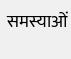समस्याओं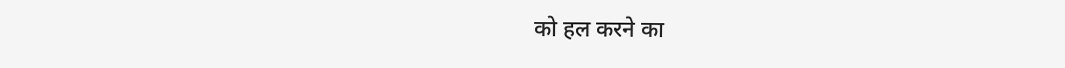को हल करने का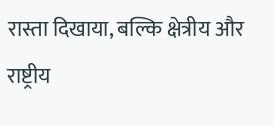रास्ता दिखाया, बल्कि क्षेत्रीय और राष्ट्रीय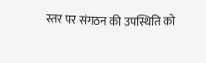स्तर पर संगठन की उपस्थिति को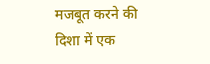मजबूत करने की दिशा में एक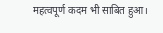महत्वपूर्ण कदम भी साबित हुआ।